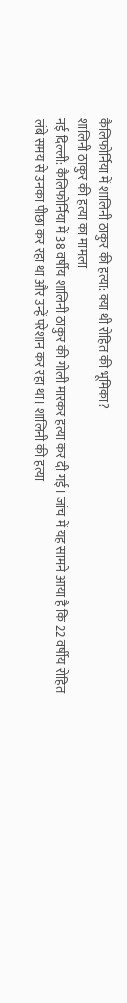कैलिफोर्निया में शालिनी ठाकुर की हत्या: क्या थी रोहित की भूमिका?
शालिनी ठाकुर की हत्या का मामला
नई दिल्ली: कैलिफोर्निया में 38 वर्षीय शालिनी ठाकुर की गोली मारकर हत्या कर दी गई। जांच में यह सामने आया है कि 22 वर्षीय रोहित लंबे समय से उनका पीछा कर रहा था और उन्हें परेशान कर रहा था। शालिनी की हत्या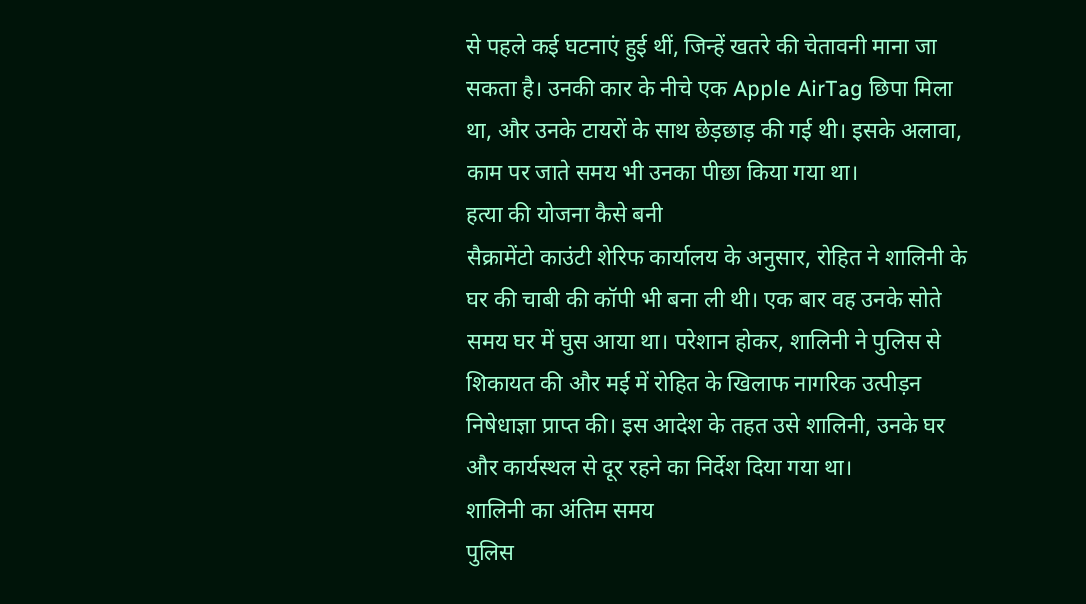से पहले कई घटनाएं हुई थीं, जिन्हें खतरे की चेतावनी माना जा सकता है। उनकी कार के नीचे एक Apple AirTag छिपा मिला था, और उनके टायरों के साथ छेड़छाड़ की गई थी। इसके अलावा, काम पर जाते समय भी उनका पीछा किया गया था।
हत्या की योजना कैसे बनी
सैक्रामेंटो काउंटी शेरिफ कार्यालय के अनुसार, रोहित ने शालिनी के घर की चाबी की कॉपी भी बना ली थी। एक बार वह उनके सोते समय घर में घुस आया था। परेशान होकर, शालिनी ने पुलिस से शिकायत की और मई में रोहित के खिलाफ नागरिक उत्पीड़न निषेधाज्ञा प्राप्त की। इस आदेश के तहत उसे शालिनी, उनके घर और कार्यस्थल से दूर रहने का निर्देश दिया गया था।
शालिनी का अंतिम समय
पुलिस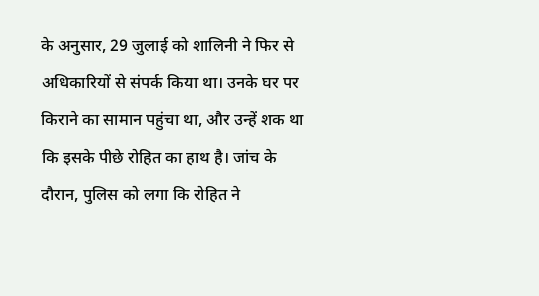के अनुसार, 29 जुलाई को शालिनी ने फिर से अधिकारियों से संपर्क किया था। उनके घर पर किराने का सामान पहुंचा था, और उन्हें शक था कि इसके पीछे रोहित का हाथ है। जांच के दौरान, पुलिस को लगा कि रोहित ने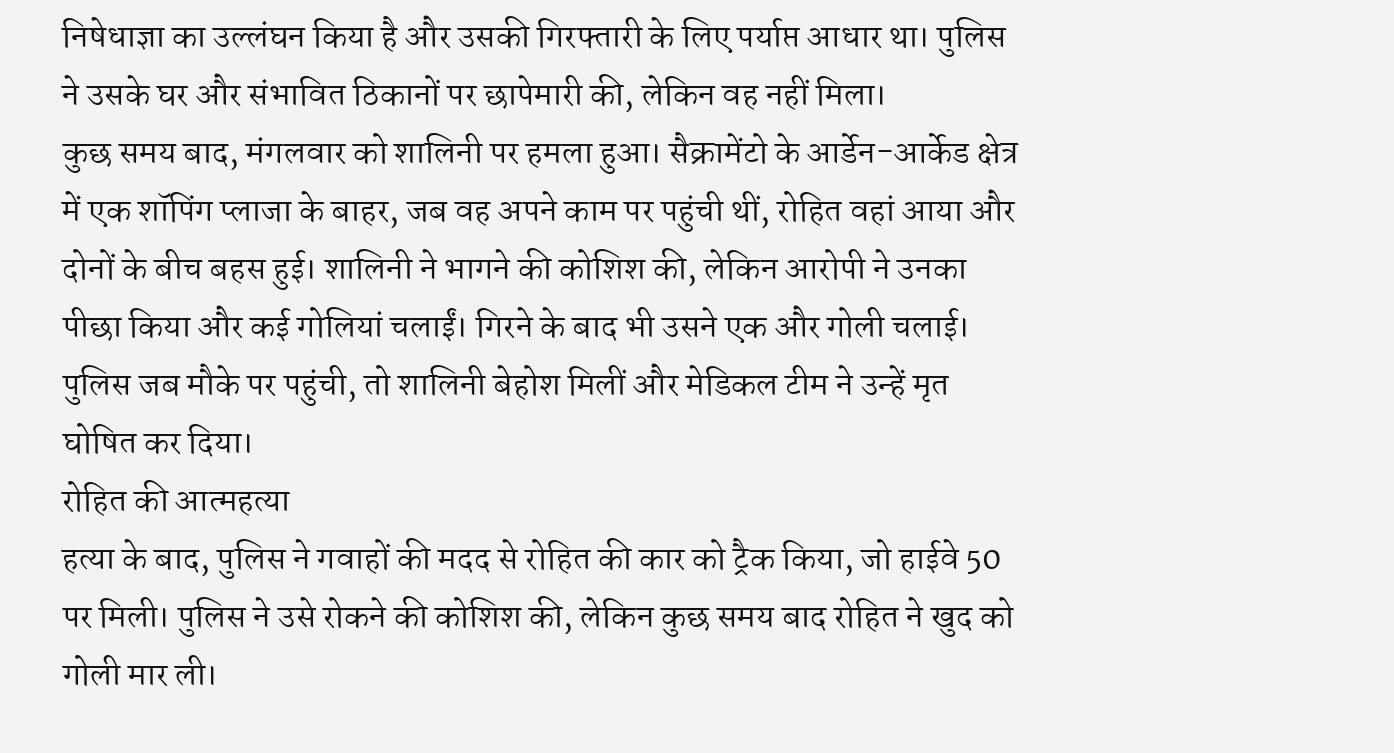निषेधाज्ञा का उल्लंघन किया है और उसकी गिरफ्तारी के लिए पर्याप्त आधार था। पुलिस ने उसके घर और संभावित ठिकानों पर छापेमारी की, लेकिन वह नहीं मिला।
कुछ समय बाद, मंगलवार को शालिनी पर हमला हुआ। सैक्रामेंटो के आर्डेन-आर्केड क्षेत्र में एक शॉपिंग प्लाजा के बाहर, जब वह अपने काम पर पहुंची थीं, रोहित वहां आया और दोनों के बीच बहस हुई। शालिनी ने भागने की कोशिश की, लेकिन आरोपी ने उनका पीछा किया और कई गोलियां चलाईं। गिरने के बाद भी उसने एक और गोली चलाई। पुलिस जब मौके पर पहुंची, तो शालिनी बेहोश मिलीं और मेडिकल टीम ने उन्हें मृत घोषित कर दिया।
रोहित की आत्महत्या
हत्या के बाद, पुलिस ने गवाहों की मदद से रोहित की कार को ट्रैक किया, जो हाईवे 50 पर मिली। पुलिस ने उसे रोकने की कोशिश की, लेकिन कुछ समय बाद रोहित ने खुद को गोली मार ली।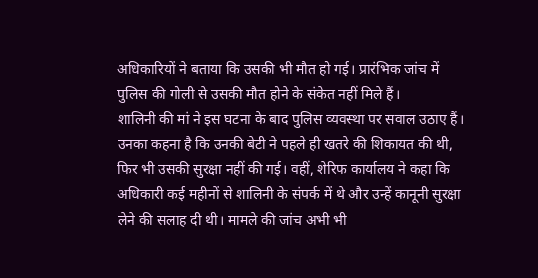अधिकारियों ने बताया कि उसकी भी मौत हो गई। प्रारंभिक जांच में पुलिस की गोली से उसकी मौत होने के संकेत नहीं मिले हैं।
शालिनी की मां ने इस घटना के बाद पुलिस व्यवस्था पर सवाल उठाए हैं। उनका कहना है कि उनकी बेटी ने पहले ही खतरे की शिकायत की थी, फिर भी उसकी सुरक्षा नहीं की गई। वहीं, शेरिफ कार्यालय ने कहा कि अधिकारी कई महीनों से शालिनी के संपर्क में थे और उन्हें कानूनी सुरक्षा लेने की सलाह दी थी। मामले की जांच अभी भी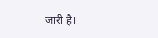जारी है।